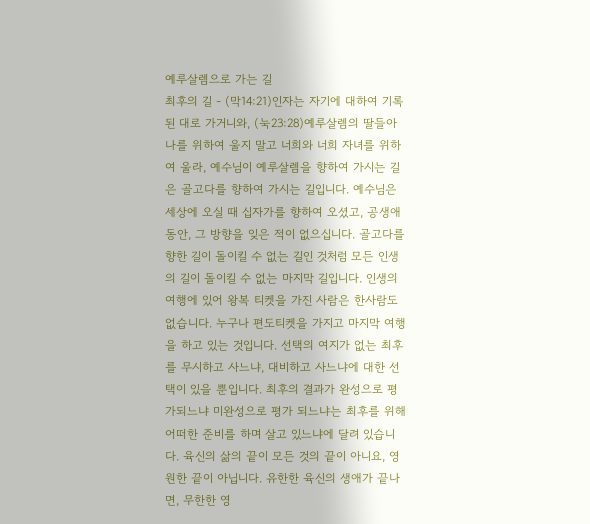예루살렘으로 가는 길
최후의 길 - (막14:21)인자는 자기에 대하여 기록된 대로 가거니와, (눅23:28)예루살렘의 딸들아 나를 위하여 울지 말고 너희와 너희 자녀를 위하여 울라, 예수님이 예루살렘을 향하여 가시는 길은 골고다를 향하여 가시는 길입니다. 예수님은 세상에 오실 때 십자가를 향하여 오셨고, 공생애 동안, 그 방향을 잊은 적이 없으십니다. 골고다를 향한 길이 돌이킬 수 없는 길인 것처럼 모든 인생의 길이 돌이킬 수 없는 마지막 길입니다. 인생의 여행에 있어 왕복 티켓을 가진 사람은 한사람도 없습니다. 누구나 편도티켓을 가지고 마지막 여행을 하고 있는 것입니다. 선택의 여지가 없는 최후를 무시하고 사느냐, 대비하고 사느냐에 대한 선택이 있을 뿐입니다. 최후의 결과가 완성으로 평가되느냐 미완성으로 평가 되느냐는 최후를 위해 어떠한 준비를 하며 살고 있느냐에 달려 있습니다. 육신의 삶의 끝이 모든 것의 끝이 아니요, 영원한 끝이 아닙니다. 유한한 육신의 생애가 끝나면, 무한한 영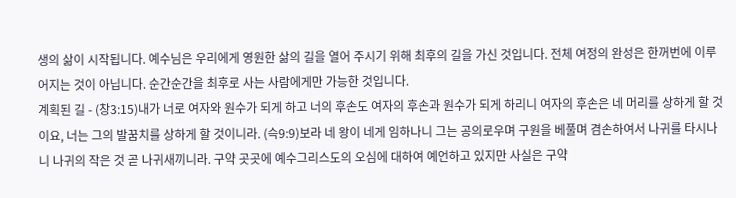생의 삶이 시작됩니다. 예수님은 우리에게 영원한 삶의 길을 열어 주시기 위해 최후의 길을 가신 것입니다. 전체 여정의 완성은 한꺼번에 이루어지는 것이 아닙니다. 순간순간을 최후로 사는 사람에게만 가능한 것입니다.
계획된 길 - (창3:15)내가 너로 여자와 원수가 되게 하고 너의 후손도 여자의 후손과 원수가 되게 하리니 여자의 후손은 네 머리를 상하게 할 것이요, 너는 그의 발꿈치를 상하게 할 것이니라. (슥9:9)보라 네 왕이 네게 임하나니 그는 공의로우며 구원을 베풀며 겸손하여서 나귀를 타시나니 나귀의 작은 것 곧 나귀새끼니라. 구약 곳곳에 예수그리스도의 오심에 대하여 예언하고 있지만 사실은 구약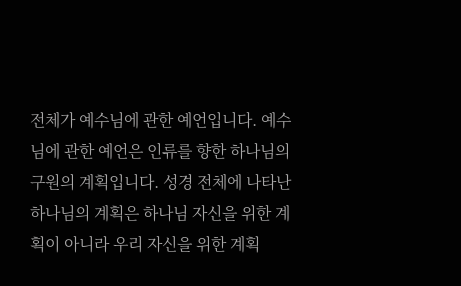전체가 예수님에 관한 예언입니다. 예수님에 관한 예언은 인류를 향한 하나님의 구원의 계획입니다. 성경 전체에 나타난 하나님의 계획은 하나님 자신을 위한 계획이 아니라 우리 자신을 위한 계획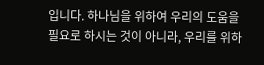입니다. 하나님을 위하여 우리의 도움을 필요로 하시는 것이 아니라, 우리를 위하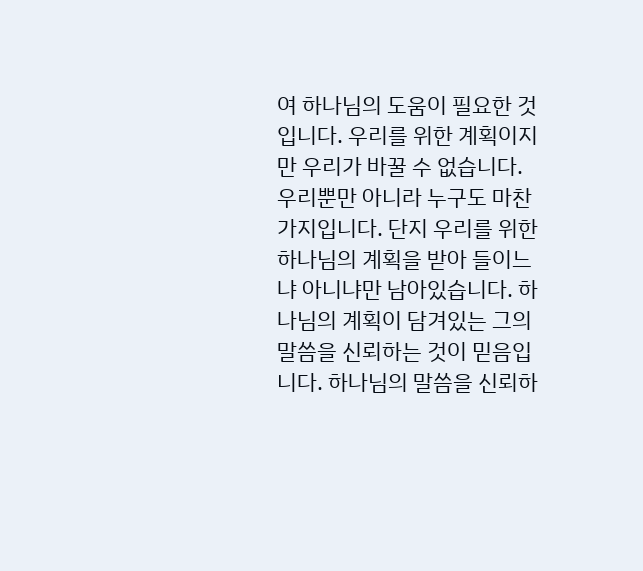여 하나님의 도움이 필요한 것입니다. 우리를 위한 계획이지만 우리가 바꿀 수 없습니다. 우리뿐만 아니라 누구도 마찬가지입니다. 단지 우리를 위한 하나님의 계획을 받아 들이느냐 아니냐만 남아있습니다. 하나님의 계획이 담겨있는 그의 말씀을 신뢰하는 것이 믿음입니다. 하나님의 말씀을 신뢰하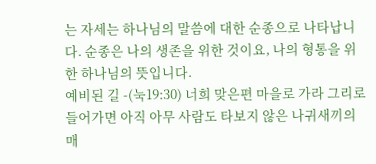는 자세는 하나님의 말씀에 대한 순종으로 나타납니다. 순종은 나의 생존을 위한 것이요, 나의 형통을 위한 하나님의 뜻입니다.
예비된 길 -(눅19:30) 너희 맞은편 마을로 가라 그리로 들어가면 아직 아무 사람도 타보지 않은 나귀새끼의 매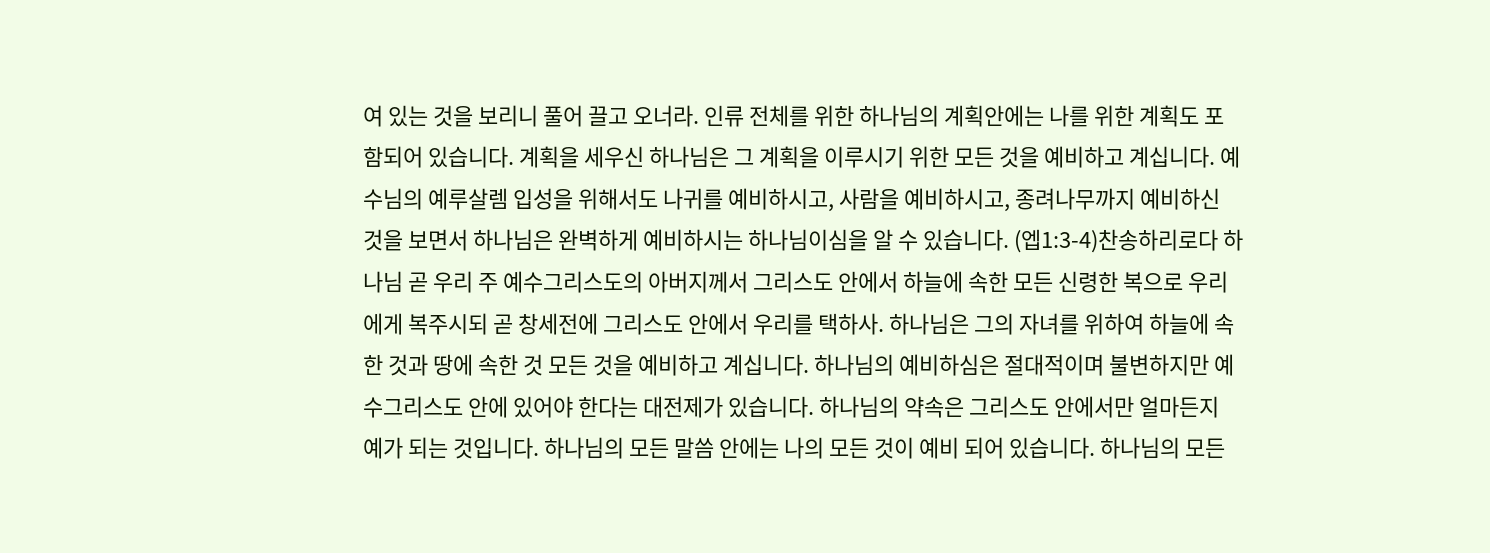여 있는 것을 보리니 풀어 끌고 오너라. 인류 전체를 위한 하나님의 계획안에는 나를 위한 계획도 포함되어 있습니다. 계획을 세우신 하나님은 그 계획을 이루시기 위한 모든 것을 예비하고 계십니다. 예수님의 예루살렘 입성을 위해서도 나귀를 예비하시고, 사람을 예비하시고, 종려나무까지 예비하신 것을 보면서 하나님은 완벽하게 예비하시는 하나님이심을 알 수 있습니다. (엡1:3-4)찬송하리로다 하나님 곧 우리 주 예수그리스도의 아버지께서 그리스도 안에서 하늘에 속한 모든 신령한 복으로 우리에게 복주시되 곧 창세전에 그리스도 안에서 우리를 택하사. 하나님은 그의 자녀를 위하여 하늘에 속한 것과 땅에 속한 것 모든 것을 예비하고 계십니다. 하나님의 예비하심은 절대적이며 불변하지만 예수그리스도 안에 있어야 한다는 대전제가 있습니다. 하나님의 약속은 그리스도 안에서만 얼마든지 예가 되는 것입니다. 하나님의 모든 말씀 안에는 나의 모든 것이 예비 되어 있습니다. 하나님의 모든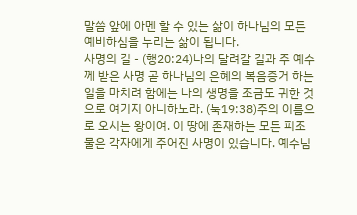말씀 앞에 아멘 할 수 있는 삶이 하나님의 모든 예비하심을 누리는 삶이 됩니다.
사명의 길 - (행20:24)나의 달려갈 길과 주 예수께 받은 사명 곧 하나님의 은혜의 복음증거 하는 일을 마치려 함에는 나의 생명을 조금도 귀한 것으로 여기지 아니하노라. (눅19:38)주의 이름으로 오시는 왕이여. 이 땅에 존재하는 모든 피조물은 각자에게 주어진 사명이 있습니다. 예수님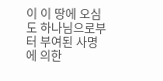이 이 땅에 오심도 하나님으로부터 부여된 사명에 의한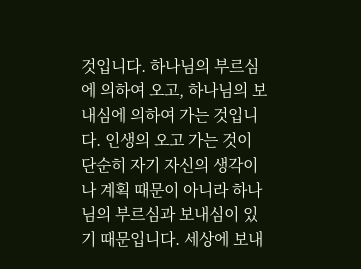것입니다. 하나님의 부르심에 의하여 오고, 하나님의 보내심에 의하여 가는 것입니다. 인생의 오고 가는 것이 단순히 자기 자신의 생각이나 계획 때문이 아니라 하나님의 부르심과 보내심이 있기 때문입니다. 세상에 보내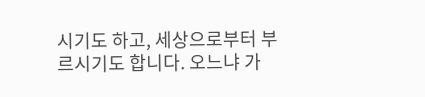시기도 하고, 세상으로부터 부르시기도 합니다. 오느냐 가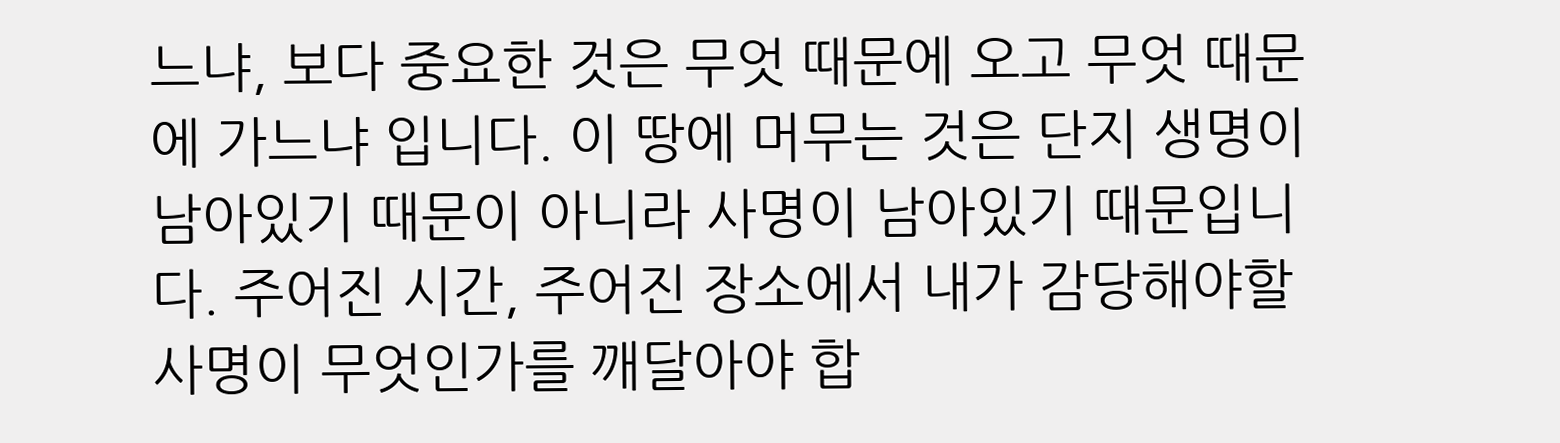느냐, 보다 중요한 것은 무엇 때문에 오고 무엇 때문에 가느냐 입니다. 이 땅에 머무는 것은 단지 생명이 남아있기 때문이 아니라 사명이 남아있기 때문입니다. 주어진 시간, 주어진 장소에서 내가 감당해야할 사명이 무엇인가를 깨달아야 합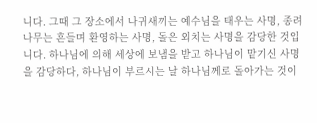니다. 그때 그 장소에서 나귀새끼는 예수님을 태우는 사명, 종려나무는 흔들며 환영하는 사명, 돌은 외치는 사명을 감당한 것입니다. 하나님에 의해 세상에 보냄을 받고 하나님이 맡기신 사명을 감당하다, 하나님이 부르시는 날 하나님께로 돌아가는 것이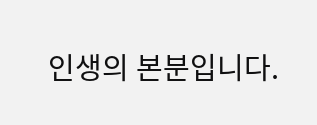인생의 본분입니다.